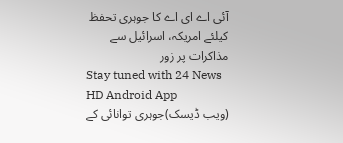آئی اے ای اے کا جوہری تحفظ کیلئے امریکہ، اسرائیل سے مذاکرات پر زور
Stay tuned with 24 News HD Android App
(ویب ڈیسک)جوہری توانائی کے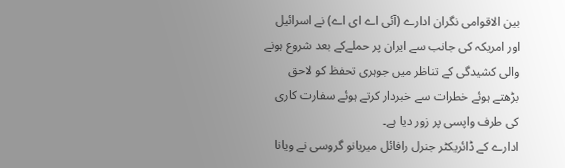بین الاقوامی نگران ادارے (آئی اے ای اے) نے اسرائیل اور امریکہ کی جانب سے ایران پر حملےکے بعد شروع ہونے والی کشیدگی کے تناظر میں جوہری تحفظ کو لاحق بڑھتے ہوئے خطرات سے خبردار کرتے ہوئے سفارت کاری کی طرف واپسی پر زور دیا ہے۔
ادارے کے ڈائریکٹر جنرل رافائل میریانو گروسی نے ویانا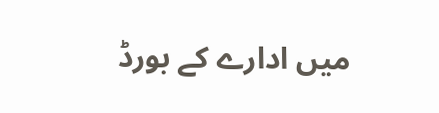میں ادارے کے بورڈ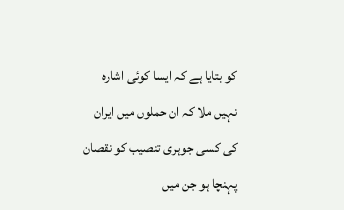کو بتایا ہے کہ ایسا کوئی اشارہ نہیں ملا کہ ان حملوں میں ایران کی کسی جوہری تنصیب کو نقصان پہنچا ہو جن میں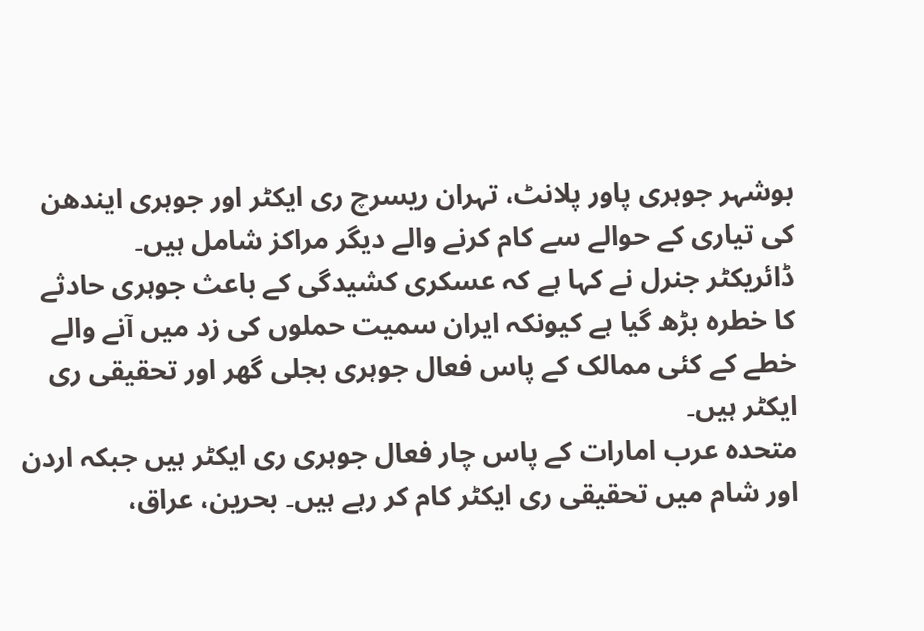بوشہر جوہری پاور پلانٹ، تہران ریسرچ ری ایکٹر اور جوہری ایندھن کی تیاری کے حوالے سے کام کرنے والے دیگر مراکز شامل ہیں۔
ڈائریکٹر جنرل نے کہا ہے کہ عسکری کشیدگی کے باعث جوہری حادثے کا خطرہ بڑھ گیا ہے کیونکہ ایران سمیت حملوں کی زد میں آنے والے خطے کے کئی ممالک کے پاس فعال جوہری بجلی گھر اور تحقیقی ری ایکٹر ہیں۔
متحدہ عرب امارات کے پاس چار فعال جوہری ری ایکٹر ہیں جبکہ اردن اور شام میں تحقیقی ری ایکٹر کام کر رہے ہیں۔ بحرین، عراق،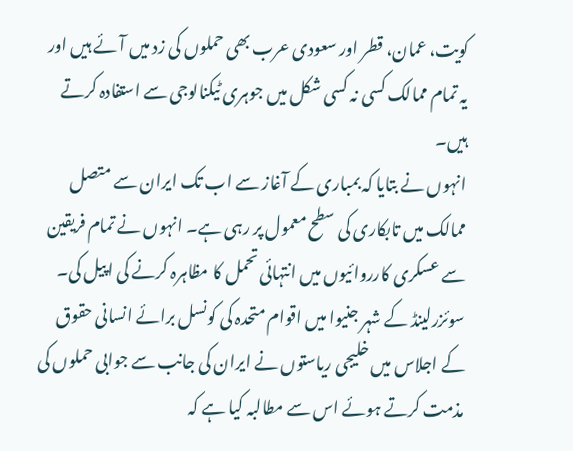کویت، عمان، قطر اور سعودی عرب بھی حملوں کی زد میں آئے ہیں اور یہ تمام ممالک کسی نہ کسی شکل میں جوہری ٹیکنالوجی سے استفادہ کرتے ہیں۔
انہوں نے بتایا کہ بمباری کے آغاز سے اب تک ایران سے متصل ممالک میں تابکاری کی سطح معمول پر رہی ہے۔ انہوں نے تمام فریقین سے عسکری کارروائیوں میں انتہائی تحمل کا مظاہرہ کرنے کی اپیل کی۔
سوئزرلینڈ کے شہر جنیوا میں اقوام متحدہ کی کونسل برائے انسانی حقوق کے اجلاس میں خلیجی ریاستوں نے ایران کی جانب سے جوابی حملوں کی مذمت کرتے ہوئے اس سے مطالبہ کیا ہے کہ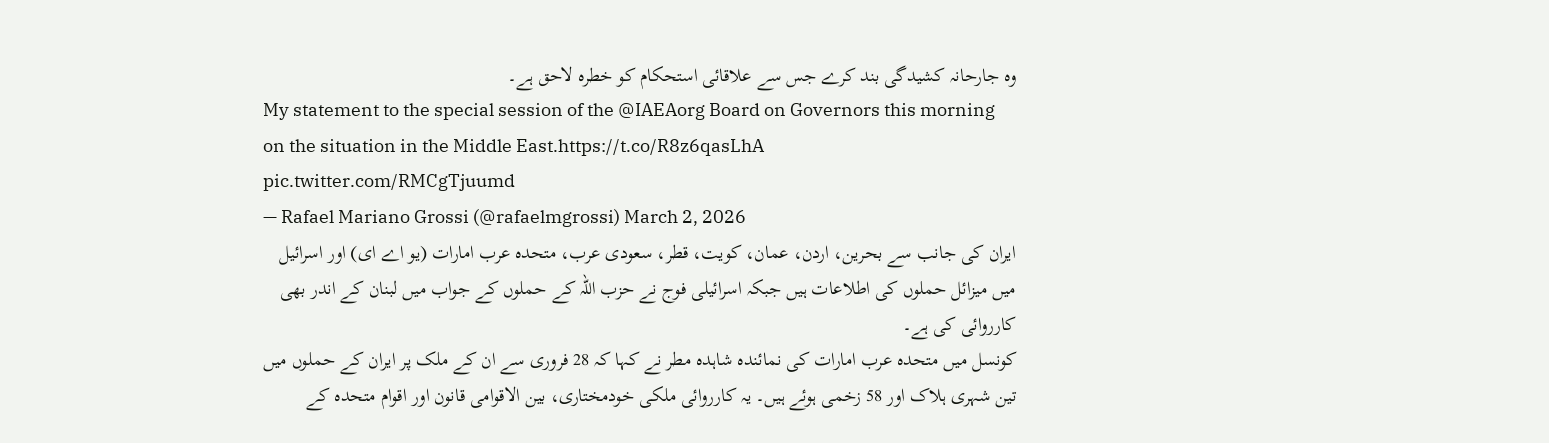وہ جارحانہ کشیدگی بند کرے جس سے علاقائی استحکام کو خطرہ لاحق ہے۔
My statement to the special session of the @IAEAorg Board on Governors this morning on the situation in the Middle East.https://t.co/R8z6qasLhA pic.twitter.com/RMCgTjuumd
— Rafael Mariano Grossi (@rafaelmgrossi) March 2, 2026
ایران کی جانب سے بحرین، اردن، عمان، کویت، قطر، سعودی عرب، متحدہ عرب امارات (یو اے ای) اور اسرائیل میں میزائل حملوں کی اطلاعات ہیں جبکہ اسرائیلی فوج نے حزب اللہ کے حملوں کے جواب میں لبنان کے اندر بھی کارروائی کی ہے۔
کونسل میں متحدہ عرب امارات کی نمائندہ شاہدہ مطر نے کہا کہ 28 فروری سے ان کے ملک پر ایران کے حملوں میں تین شہری ہلاک اور 58 زخمی ہوئے ہیں۔ یہ کارروائی ملکی خودمختاری، بین الاقوامی قانون اور اقوام متحدہ کے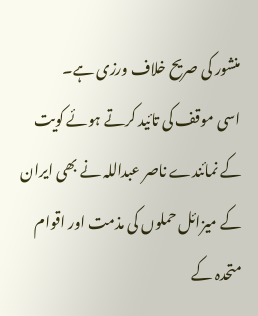منشور کی صریح خلاف ورزی ہے۔
اسی موقف کی تائید کرتے ہوئے کویت کے نمائندے ناصر عبداللہ نے بھی ایران کے میزائل حملوں کی مذمت اور اقوام متحدہ کے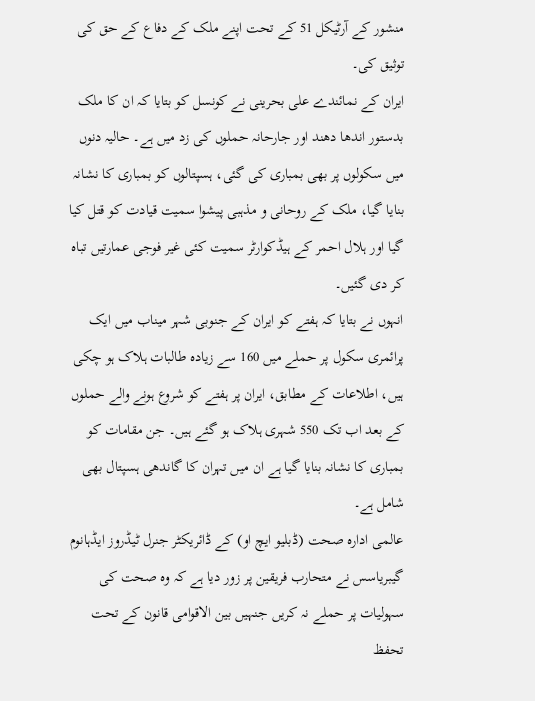منشور کے آرٹیکل 51 کے تحت اپنے ملک کے دفاع کے حق کی توثیق کی۔
ایران کے نمائندے علی بحرینی نے کونسل کو بتایا کہ ان کا ملک بدستور اندھا دھند اور جارحانہ حملوں کی زد میں ہے۔ حالیہ دنوں میں سکولوں پر بھی بمباری کی گئی، ہسپتالوں کو بمباری کا نشانہ بنایا گیا، ملک کے روحانی و مذہبی پیشوا سمیت قیادت کو قتل کیا گیا اور ہلال احمر کے ہیڈکوارٹر سمیت کئی غیر فوجی عمارتیں تباہ کر دی گئیں۔
انہوں نے بتایا کہ ہفتے کو ایران کے جنوبی شہر میناب میں ایک پرائمری سکول پر حملے میں 160 سے زیادہ طالبات ہلاک ہو چکی ہیں، اطلاعات کے مطابق، ایران پر ہفتے کو شروع ہونے والے حملوں کے بعد اب تک 550 شہری ہلاک ہو گئے ہیں۔ جن مقامات کو بمباری کا نشانہ بنایا گیا ہے ان میں تہران کا گاندھی ہسپتال بھی شامل ہے۔
عالمی ادارہ صحت (ڈبلیو ایچ او) کے ڈائریکٹر جنرل ٹیڈروز ایڈہانوم گیبریاسس نے متحارب فریقین پر زور دیا ہے کہ وہ صحت کی سہولیات پر حملے نہ کریں جنہیں بین الاقوامی قانون کے تحت تحفظ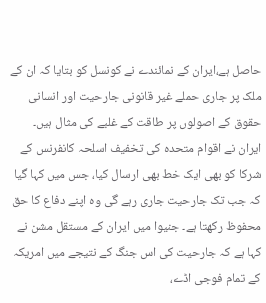حاصل ہے،ایران کے نمائندے نے کونسل کو بتایا کہ ان کے ملک پر جاری حملے غیر قانونی جارحیت اور انسانی حقوق کے اصولوں پر طاقت کے غلبے کی مثال ہیں۔
ایران نے اقوام متحدہ کی تخفیف اسلحہ کانفرنس کے شرکا کو بھی ایک خط بھی ارسال کیا، جس میں کہا گیا کہ جب تک جارحیت جاری رہے گی وہ اپنے دفاع کا حق محفوظ رکھتا ہے۔ جنیوا میں ایران کے مستقل مشن نے کہا ہے کہ جارحیت کی اس جنگ کے نتیجے میں امریکہ کے تمام فوجی اڈے،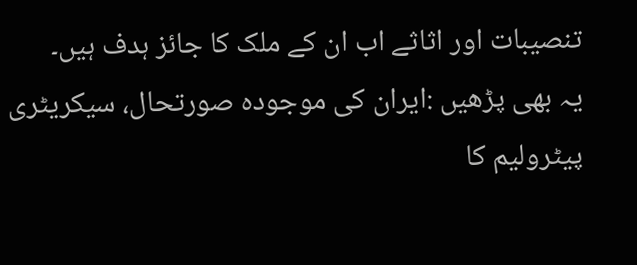تنصیبات اور اثاثے اب ان کے ملک کا جائز ہدف ہیں۔
یہ بھی پڑھیں :ایران کی موجودہ صورتحال، سیکریٹری پیٹرولیم کا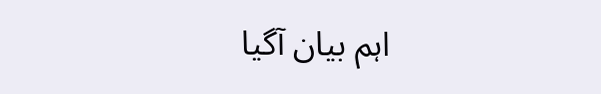اہم بیان آگیا